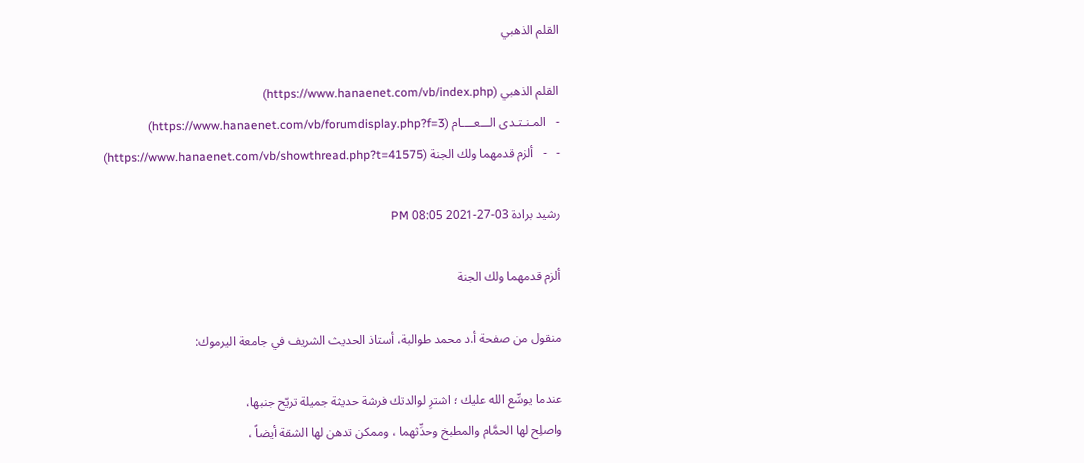القلم الذهبي

القلم الذهبي (https://www.hanaenet.com/vb/index.php)
-   المـنـتـدى الـــعــــام (https://www.hanaenet.com/vb/forumdisplay.php?f=3)
-   -   ألزم قدمهما ولك الجنة (https://www.hanaenet.com/vb/showthread.php?t=41575)

رشيد برادة 03-27-2021 08:05 PM

ألزم قدمهما ولك الجنة

منقول من صفحة أ.د محمد طوالبة، أستاذ الحديث الشريف في جامعة اليرموك:

عندما يوسِّع الله عليك ؛ اشترِ لوالدتك فرشة حديثة جميلة تريّح جنبها،
واصلِح لها الحمَّام والمطبخ وحدِّثهما ، وممكن تدهن لها الشقة أيضاً ،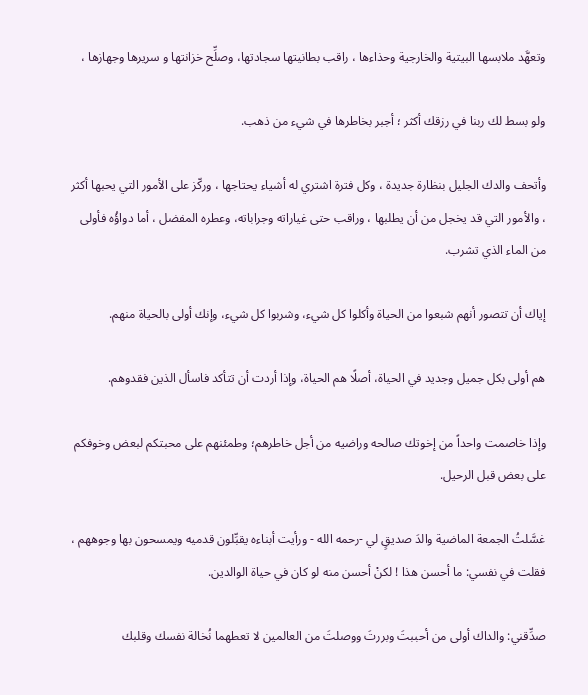وتعهَّد ملابسها البيتية والخارجية وحذاءها ، راقب بطانيتها سجادتها، وصلِّح خزانتها و سريرها وجهازها ،

ولو بسط لك ربنا في رزقك أكثر ؛ أجبر بخاطرها في شيء من ذهب.

وأتحف والدك الجليل بنظارة جديدة ، وكل فترة اشتري له أشياء يحتاجها ، وركّز على الأمور التي يحبها أكثر ، والأمور التي قد يخجل من أن يطلبها ، وراقب حتى غياراته وجراباته، وعطره المفضل ، أما دواؤُه فأولى من الماء الذي تشرب.

إياك أن تتصور أنهم شبعوا من الحياة وأكلوا كل شيء، وشربوا كل شيء، وإنك أولى بالحياة منهم.

هم أولى بكل جميل وجديد في الحياة، أصلًا هم الحياة، وإذا أردت أن تتأكد فاسأل الذين فقدوهم.

وإذا خاصمت واحداً من إخوتك صالحه وراضيه من أجل خاطرهم؛ وطمئنهم على محبتكم لبعض وخوفكم على بعض قبل الرحيل.

غسَّلتُ الجمعة الماضية والدَ صديقٍ لي -رحمه الله - ورأيت أبناءه يقبِّلون قدميه ويمسحون بها وجوههم ، فقلت في نفسي: ما أحسن هذا ! لكنْ أحسن منه لو كان في حياة الوالدين.

صدِّقني: والداك أولى من أحببتَ وبررتَ ووصلتَ من العالمين لا تعطهما نُخالة نفسك وقلبك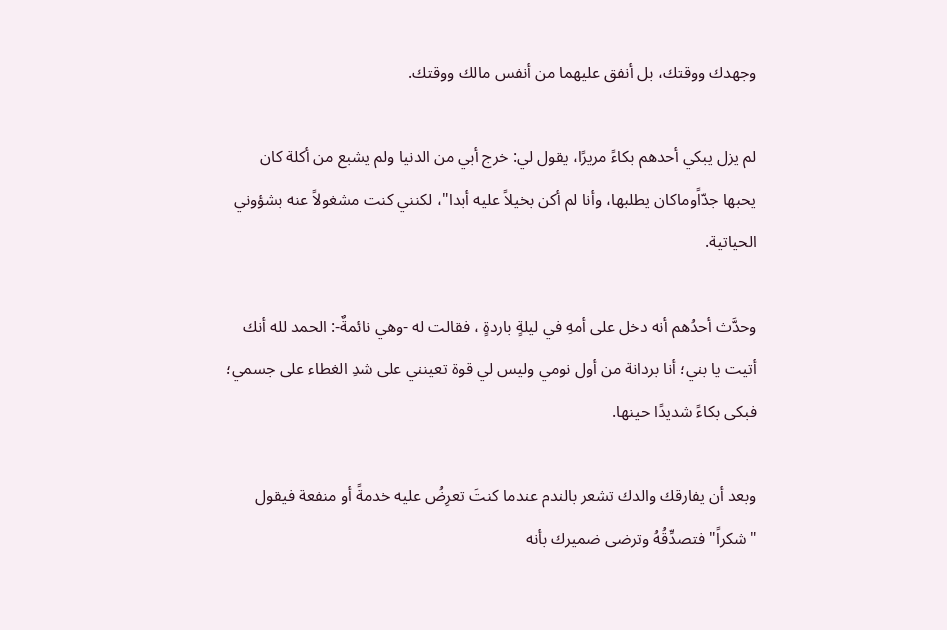وجهدك ووقتك، بل أنفق عليهما من أنفس مالك ووقتك.

لم يزل يبكي أحدهم بكاءً مريرًا، يقول لي: خرج أبي من الدنيا ولم يشبع من أكلة كان يحبها جدّاًوماكان يطلبها، وأنا لم أكن بخيلاً عليه أبدا"، لكنني كنت مشغولاً عنه بشؤوني الحياتية.

وحدَّث أحدُهم أنه دخل على أمهِ في ليلةٍ باردةٍ ، فقالت له -وهي نائمةٌ-: الحمد لله أنك أتيت يا بني؛ أنا بردانة من أول نومي وليس لي قوة تعينني على شدِ الغطاء على جسمي؛ فبكى بكاءً شديدًا حينها.

وبعد أن يفارقك والدك تشعر بالندم عندما كنتَ تعرِضُ عليه خدمةً أو منفعة فيقول "شكراً" فتصدِّقُهُ وترضى ضميرك بأنه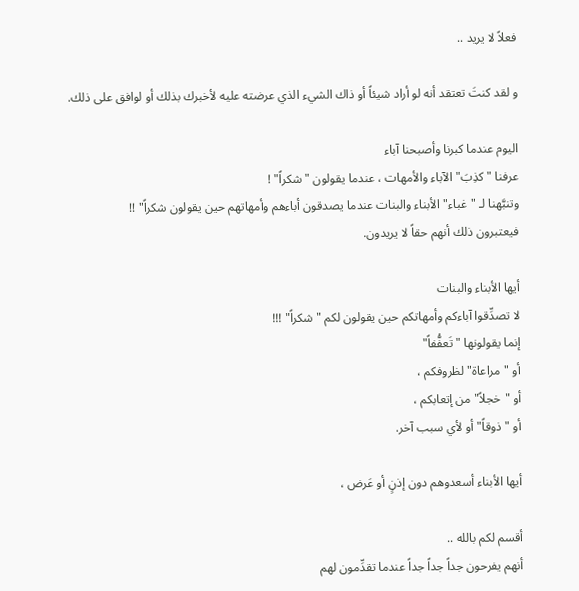فعلاً لا يريد ..

و لقد كنتَ تعتقد أنه لو أراد شيئاً أو ذاك الشيء الذي عرضته عليه لأخبرك بذلك أو لوافق على ذلك.

اليوم عندما كبرنا وأصبحنا آباء
عرفنا "كذِبَ" الآباء والأمهات ، عندما يقولون "شكراً" !
وتنبَّهنا لـ "غباء" الأبناء والبنات عندما يصدقون أباءهم وأمهاتهم حين يقولون شكراً" !!
فيعتبرون ذلك أنهم حقاً لا يريدون.

أيها الأبناء والبنات
لا تصدِّقوا آباءكم وأمهاتكم حين يقولون لكم "شكراً" !!!
إنما يقولونها "تَعفُّفاً"
أو "مراعاة" لظروفكم ،
أو "خجلاً" من إتعابكم ،
أو "ذوقاً" أو لأي سبب آخر.

أيها الأبناء أسعدوهم دون إذنٍ أو عَرض ،

أقسم لكم بالله ..
أنهم يفرحون جداً جداً جداً عندما تقدِّمون لهم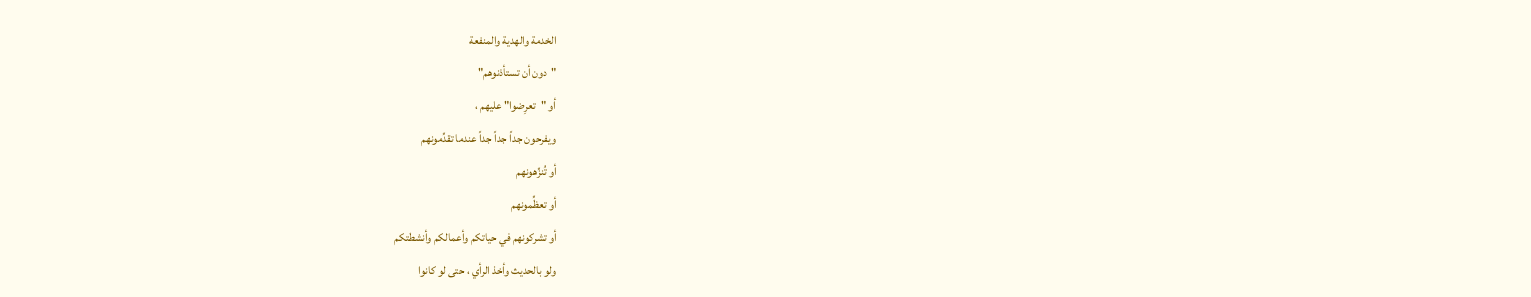الخدمة والهدية والمنفعة
"دون أن تستأذنوهم"
أو "تعرِضوا" عليهم ،
ويفرحون جداً جداً جداً عندما تقدِّمونهم
أو تُنزِّهونهم
أو تعظِّمونهم
أو تشركونهم في حياتكم وأعمالكم وأنشطتكم
ولو بالحديث وأخذ الرأي ، حتى لو كانوا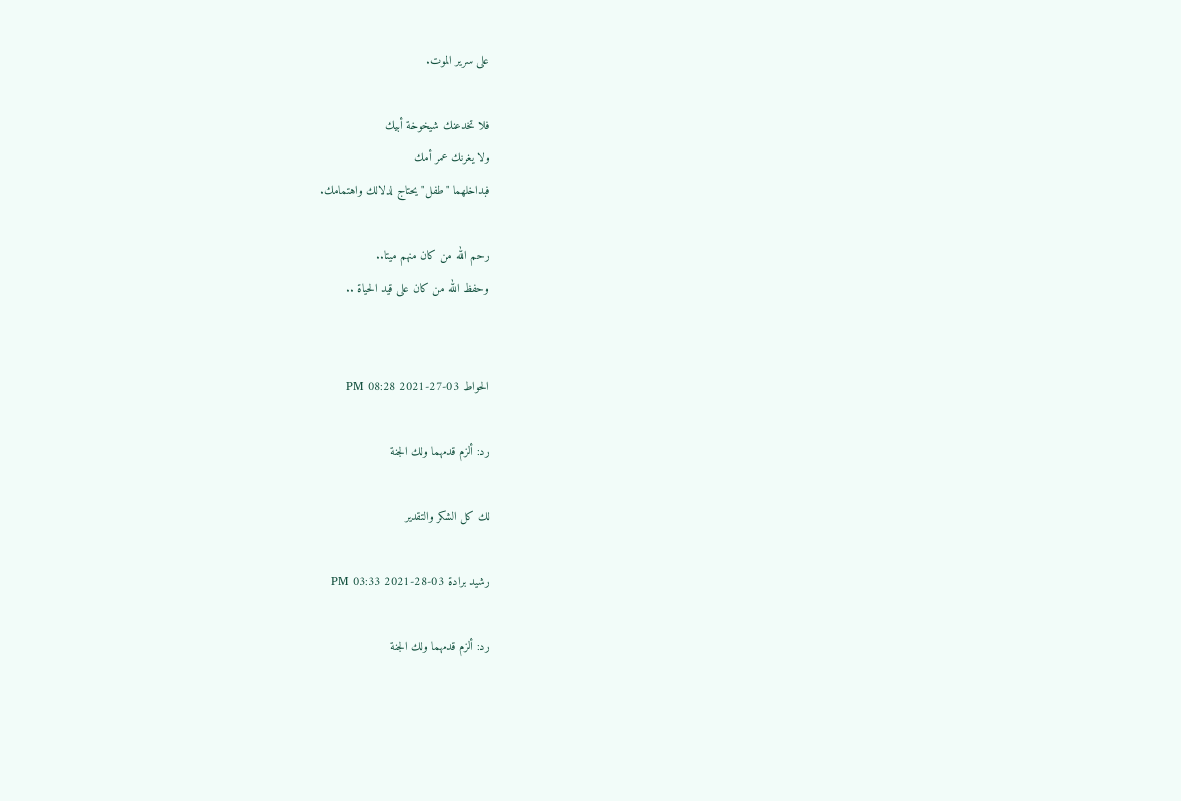على سرير الموت.

فلا تخدعنك شيخوخة أبيك
ولا يغرنك عمر أمك
فبداخلهما "طفل" يحتاج لدلالك واهتمامك.

رحم الله من كان منهم ميتا..
وحفظ الله من كان على قيد الحياة ..


الحواط 03-27-2021 08:28 PM

رد: ألزم قدمهما ولك الجنة

لك كل الشكر والتقدير

رشيد برادة 03-28-2021 03:33 PM

رد: ألزم قدمهما ولك الجنة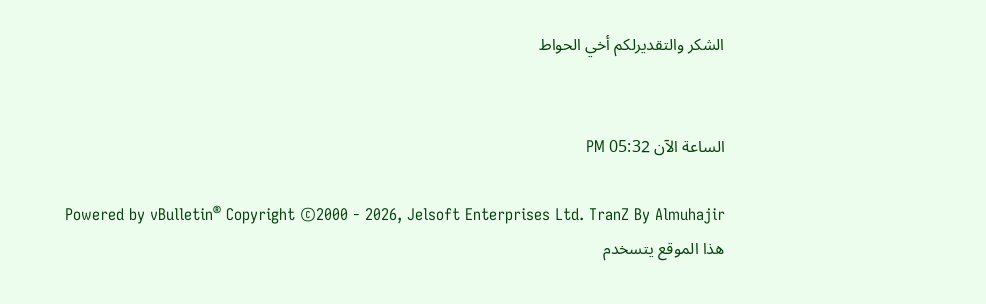الشكر والتقديرلكم أخي الحواط


الساعة الآن 05:32 PM

Powered by vBulletin® Copyright ©2000 - 2026, Jelsoft Enterprises Ltd. TranZ By Almuhajir
هذا الموقع يتسخدم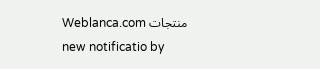منتجات Weblanca.com
new notificatio by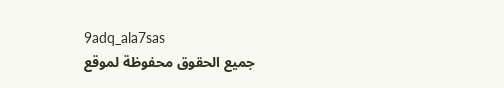9adq_ala7sas
جميع الحقوق محفوظة لموقع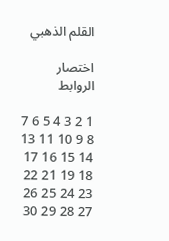القلم الذهبي

اختصار الروابط

1 2 3 4 5 6 7 8 9 10 11 13 14 15 16 17 18 19 21 22 23 24 25 26 27 28 29 30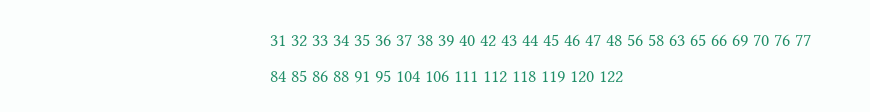31 32 33 34 35 36 37 38 39 40 42 43 44 45 46 47 48 56 58 63 65 66 69 70 76 77 84 85 86 88 91 95 104 106 111 112 118 119 120 122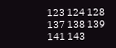123 124 128 137 138 139 141 143